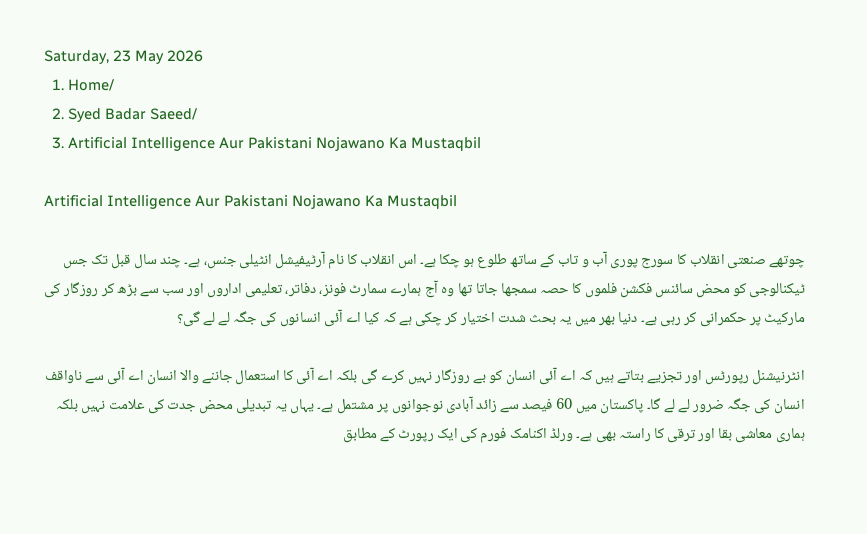Saturday, 23 May 2026
  1. Home/
  2. Syed Badar Saeed/
  3. Artificial Intelligence Aur Pakistani Nojawano Ka Mustaqbil

Artificial Intelligence Aur Pakistani Nojawano Ka Mustaqbil

چوتھے صنعتی انقلاب کا سورج پوری آب و تاب کے ساتھ طلوع ہو چکا ہے۔ اس انقلاب کا نام آرٹیفیشل انٹیلی جنس، ہے۔ چند سال قبل تک جس ٹیکنالوجی کو محض سائنس فکشن فلموں کا حصہ سمجھا جاتا تھا وہ آج ہمارے سمارٹ فونز، دفاتر، تعلیمی اداروں اور سب سے بڑھ کر روزگار کی مارکیٹ پر حکمرانی کر رہی ہے۔ دنیا بھر میں یہ بحث شدت اختیار کر چکی ہے کہ کیا اے آئی انسانوں کی جگہ لے لے گی؟

انٹرنیشنل رپورٹس اور تجزیے بتاتے ہیں کہ اے آئی انسان کو بے روزگار نہیں کرے گی بلکہ اے آئی کا استعمال جاننے والا انسان اے آئی سے ناواقف انسان کی جگہ ضرور لے لے گا۔ پاکستان میں 60 فیصد سے زائد آبادی نوجوانوں پر مشتمل ہے۔ یہاں یہ تبدیلی محض جدت کی علامت نہیں بلکہ ہماری معاشی بقا اور ترقی کا راستہ بھی ہے۔ ورلڈ اکنامک فورم کی ایک رپورٹ کے مطابق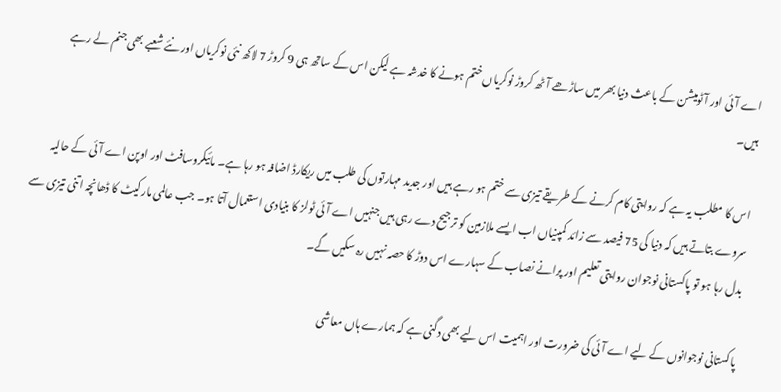اے آئی اور آٹومیشن کے باعث دنیا بھر میں ساڑھے آٹھ کروڑ نوکریاں ختم ہونے کا خدشہ ہے لیکن اس کے ساتھ ہی 9 کروڑ 7 لاکھ نئی نوکریاں اور نئے شعبے بھی جنم لے رہے ہیں۔

اس کا مطلب یہ ہے کہ روایتی کام کرنے کے طریقے تیزی سے ختم ہو رہے ہیں اور جدید مہارتوں کی طلب میں ریکارڈ اضافہ ہو رہا ہے۔ مائیکروسافٹ اور اوپن اے آئی کے حالیہ سروے بتاتے ہیں کہ دنیا کی 75 فیصد سے زائد کمپنیاں اب ایسے ملازمین کو ترجیح دے رہی ہیں جنہیں اے آئی ٹولز کا بنیادی استعمال آتا ہو۔ جب عالمی مارکیٹ کا ڈھانچہ اتنی تیزی سے بدل رہا ہو تو پاکستانی نوجوان روایتی تعلیم اور پرانے نصاب کے سہارے اس دوڑ کا حصہ نہیں رہ سکیں گے۔

پاکستانی نوجوانوں کے لیے اے آئی کی ضرورت اور اہمیت اس لیے بھی دگنی ہے کہ ہمارے ہاں معاشی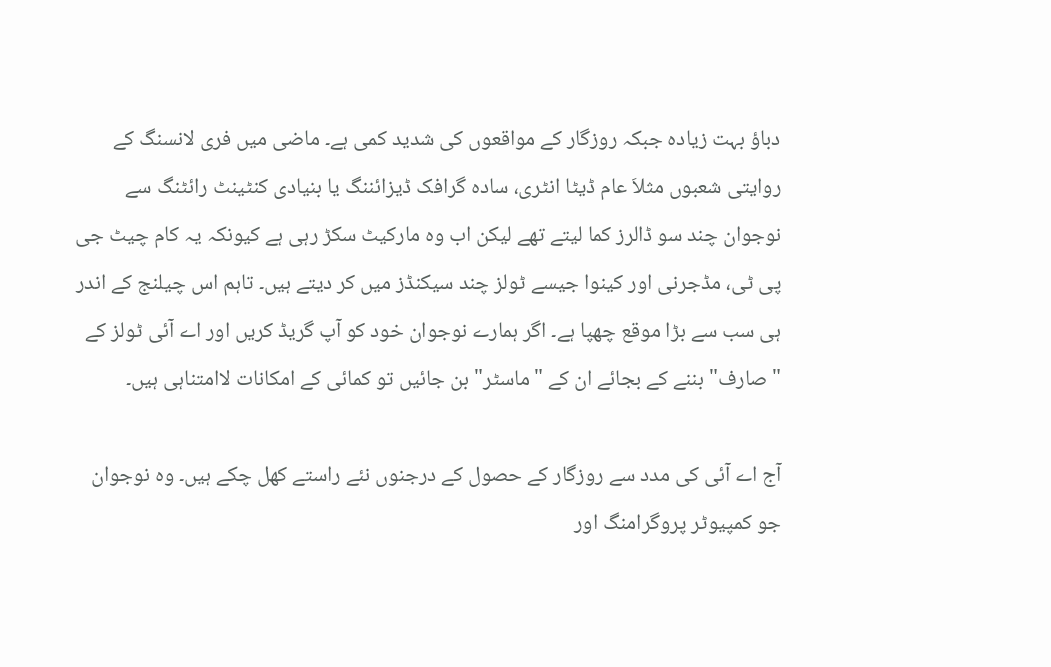دباؤ بہت زیادہ جبکہ روزگار کے مواقعوں کی شدید کمی ہے۔ ماضی میں فری لانسنگ کے روایتی شعبوں مثلاَ عام ڈیٹا انٹری، سادہ گرافک ڈیزائننگ یا بنیادی کنٹینٹ رائٹنگ سے نوجوان چند سو ڈالرز کما لیتے تھے لیکن اب وہ مارکیٹ سکڑ رہی ہے کیونکہ یہ کام چیٹ جی پی ٹی، مڈجرنی اور کینوا جیسے ٹولز چند سیکنڈز میں کر دیتے ہیں۔ تاہم اس چیلنج کے اندر ہی سب سے بڑا موقع چھپا ہے۔ اگر ہمارے نوجوان خود کو آپ گریڈ کریں اور اے آئی ٹولز کے "صارف" بننے کے بجائے ان کے "ماسٹر" بن جائیں تو کمائی کے امکانات لاامتناہی ہیں۔

آج اے آئی کی مدد سے روزگار کے حصول کے درجنوں نئے راستے کھل چکے ہیں۔ وہ نوجوان جو کمپیوٹر پروگرامنگ اور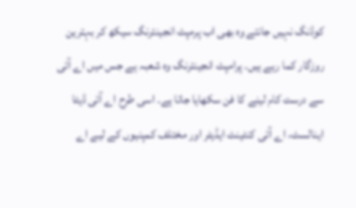کوڈنگ نہیں جانتے وہ بھی اب پرمپٹ انجینئرنگ سیکھ کر بہترین روزگار کما رہے ہیں۔ پرامپٹ انجینئرنگ وہ شعبہ ہے جس میں اے آئی سے درست کام لینے کا فن سکھایا جاتا ہے۔ اسی طرح اے آئی ڈیٹا اینالسٹ، اے آئی کنٹینٹ ایڈیٹر اور مختلف کمپنیوں کے لیے اے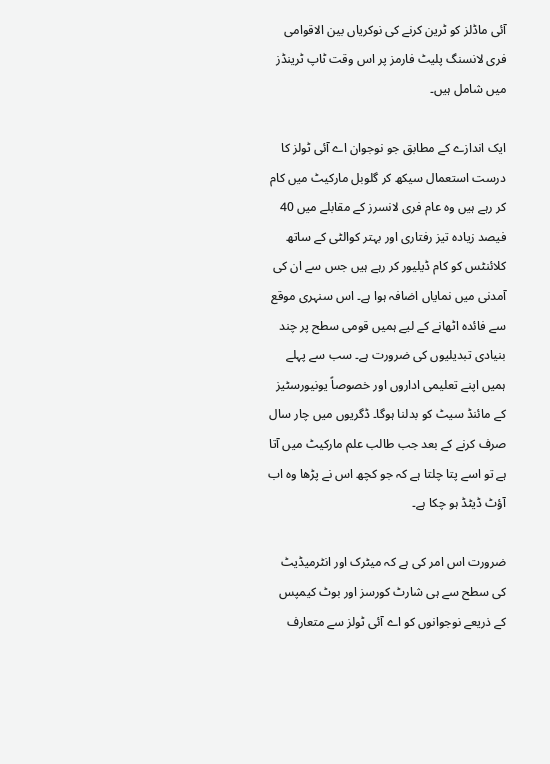آئی ماڈلز کو ٹرین کرنے کی نوکریاں بین الاقوامی فری لانسنگ پلیٹ فارمز پر اس وقت ٹاپ ٹرینڈز میں شامل ہیں۔

ایک اندازے کے مطابق جو نوجوان اے آئی ٹولز کا درست استعمال سیکھ کر گلوبل مارکیٹ میں کام کر رہے ہیں وہ عام فری لانسرز کے مقابلے میں 40 فیصد زیادہ تیز رفتاری اور بہتر کوالٹی کے ساتھ کلائنٹس کو کام ڈیلیور کر رہے ہیں جس سے ان کی آمدنی میں نمایاں اضافہ ہوا ہے۔ اس سنہری موقع سے فائدہ اٹھانے کے لیے ہمیں قومی سطح پر چند بنیادی تبدیلیوں کی ضرورت ہے۔ سب سے پہلے ہمیں اپنے تعلیمی اداروں اور خصوصاً یونیورسٹیز کے مائنڈ سیٹ کو بدلنا ہوگا۔ ڈگریوں میں چار سال صرف کرنے کے بعد جب طالب علم مارکیٹ میں آتا ہے تو اسے پتا چلتا ہے کہ جو کچھ اس نے پڑھا وہ اب آؤٹ ڈیٹڈ ہو چکا ہے۔

ضرورت اس امر کی ہے کہ میٹرک اور انٹرمیڈیٹ کی سطح سے ہی شارٹ کورسز اور بوٹ کیمپس کے ذریعے نوجوانوں کو اے آئی ٹولز سے متعارف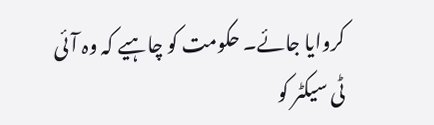کروایا جائے۔ حکومت کو چاہیے کہ وہ آئی ٹی سیکٹر کو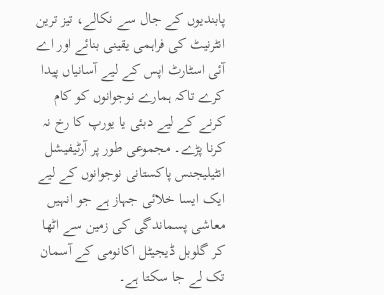پابندیوں کے جال سے نکالے، تیز ترین انٹرنیٹ کی فراہمی یقینی بنائے اور اے آئی اسٹارٹ اپس کے لیے آسانیاں پیدا کرے تاکہ ہمارے نوجوانوں کو کام کرنے کے لیے دبئی یا یورپ کا رخ نہ کرنا پڑے۔ مجموعی طور پر آرٹیفیشل انٹیلیجنس پاکستانی نوجوانوں کے لیے ایک ایسا خلائی جہاز ہے جو انہیں معاشی پسماندگی کی زمین سے اٹھا کر گلوبل ڈیجیٹل اکانومی کے آسمان تک لے جا سکتا ہے۔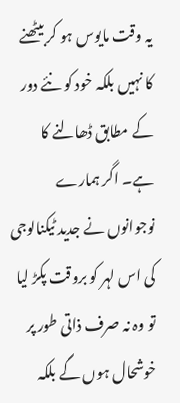یہ وقت مایوس ہو کر بیٹھنے کا نہیں بلکہ خود کو نئے دور کے مطابق ڈھالنے کا ہے۔ اگر ہمارے نوجوانوں نے جدید ٹیکنالوجی کی اس لہر کو بروقت پکڑ لیا تو وہ نہ صرف ذاتی طور پر خوشحال ہوں گے بلکہ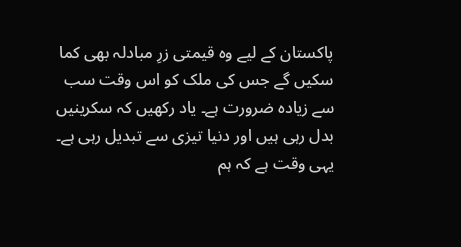پاکستان کے لیے وہ قیمتی زرِ مبادلہ بھی کما سکیں گے جس کی ملک کو اس وقت سب سے زیادہ ضرورت ہے۔ یاد رکھیں کہ سکرینیں بدل رہی ہیں اور دنیا تیزی سے تبدیل رہی ہے۔ یہی وقت ہے کہ ہم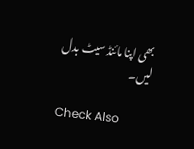بھی اپنا مائنڈ سیٹ بدل لیں۔

Check Also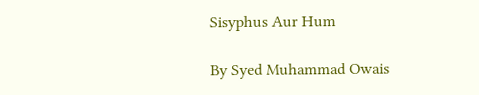Sisyphus Aur Hum

By Syed Muhammad Owais